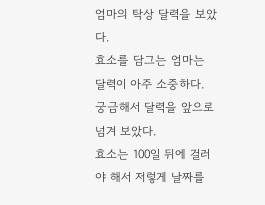엄마의 탁상 달력을 보았다.
효소를 담그는 엄마는 달력이 아주 소중하다.
궁금해서 달력을 앞으로 넘겨 보았다.
효소는 100일 뒤에 걸러야 해서 저렇게 날짜를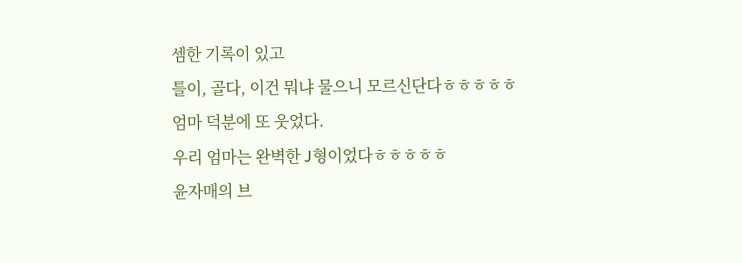셈한 기록이 있고
틀이, 골다, 이건 뭐냐 물으니 모르신단다ㅎㅎㅎㅎㅎ
엄마 덕분에 또 웃었다.
우리 엄마는 완벽한 J형이었다ㅎㅎㅎㅎㅎ
윤자매의 브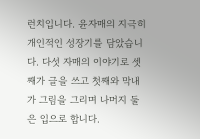런치입니다. 윤자매의 지극히 개인적인 성장기를 담았습니다. 다섯 자매의 이야기로 셋째가 글을 쓰고 첫째와 막내가 그림을 그리며 나머지 둘은 입으로 합니다.